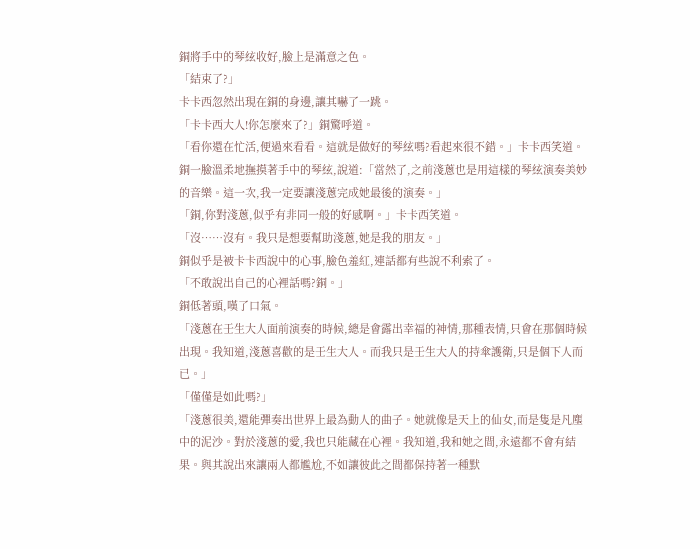銅將手中的琴絃收好,臉上是滿意之色。
「結束了?」
卡卡西忽然出現在銅的身邊,讓其嚇了一跳。
「卡卡西大人!你怎麼來了?」銅驚呼道。
「看你還在忙活,便過來看看。這就是做好的琴絃嗎?看起來很不錯。」卡卡西笑道。
銅一臉溫柔地撫摸著手中的琴絃,說道:「當然了,之前淺蔥也是用這樣的琴絃演奏美妙的音樂。這一次,我一定要讓淺蔥完成她最後的演奏。」
「銅,你對淺蔥,似乎有非同一般的好感啊。」卡卡西笑道。
「沒……沒有。我只是想要幫助淺蔥,她是我的朋友。」
銅似乎是被卡卡西說中的心事,臉色羞紅,連話都有些說不利索了。
「不敢說出自己的心裡話嗎?銅。」
銅低著頭,嘆了口氣。
「淺蔥在壬生大人面前演奏的時候,總是會露出幸福的神情,那種表情,只會在那個時候出現。我知道,淺蔥喜歡的是壬生大人。而我只是壬生大人的持傘護衛,只是個下人而已。」
「僅僅是如此嗎?」
「淺蔥很美,還能彈奏出世界上最為動人的曲子。她就像是天上的仙女,而是隻是凡塵中的泥沙。對於淺蔥的愛,我也只能藏在心裡。我知道,我和她之間,永遠都不會有結果。與其說出來讓兩人都尷尬,不如讓彼此之間都保持著一種默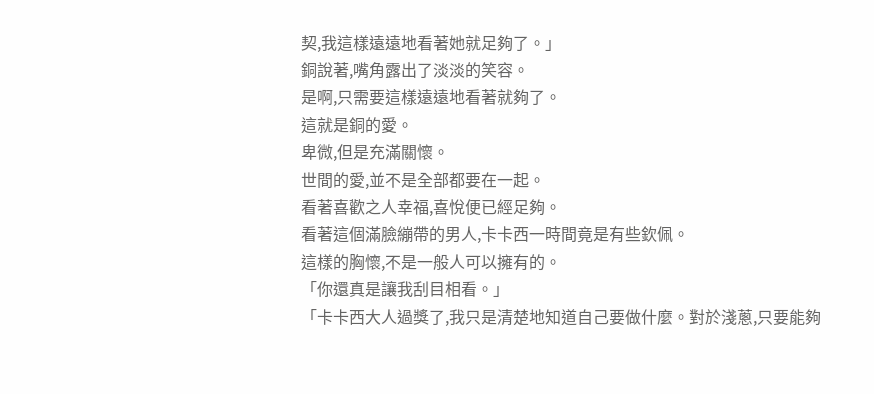契,我這樣遠遠地看著她就足夠了。」
銅說著,嘴角露出了淡淡的笑容。
是啊,只需要這樣遠遠地看著就夠了。
這就是銅的愛。
卑微,但是充滿關懷。
世間的愛,並不是全部都要在一起。
看著喜歡之人幸福,喜悅便已經足夠。
看著這個滿臉繃帶的男人,卡卡西一時間竟是有些欽佩。
這樣的胸懷,不是一般人可以擁有的。
「你還真是讓我刮目相看。」
「卡卡西大人過獎了,我只是清楚地知道自己要做什麼。對於淺蔥,只要能夠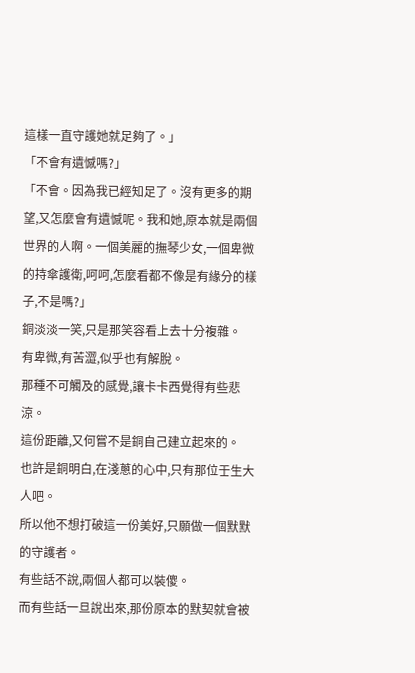這樣一直守護她就足夠了。」
「不會有遺憾嗎?」
「不會。因為我已經知足了。沒有更多的期望,又怎麼會有遺憾呢。我和她,原本就是兩個世界的人啊。一個美麗的撫琴少女,一個卑微的持傘護衛,呵呵,怎麼看都不像是有緣分的樣子,不是嗎?」
銅淡淡一笑,只是那笑容看上去十分複雜。
有卑微,有苦澀,似乎也有解脫。
那種不可觸及的感覺,讓卡卡西覺得有些悲涼。
這份距離,又何嘗不是銅自己建立起來的。
也許是銅明白,在淺蔥的心中,只有那位壬生大人吧。
所以他不想打破這一份美好,只願做一個默默的守護者。
有些話不說,兩個人都可以裝傻。
而有些話一旦說出來,那份原本的默契就會被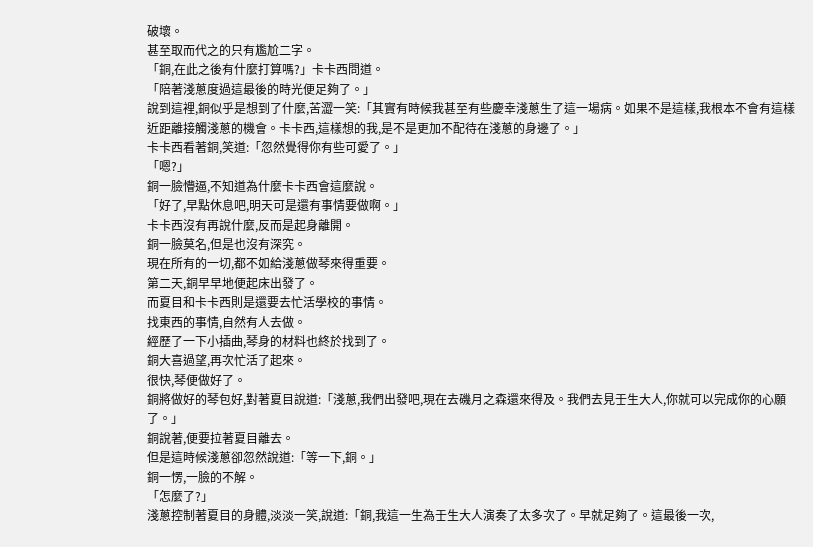破壞。
甚至取而代之的只有尷尬二字。
「銅,在此之後有什麼打算嗎?」卡卡西問道。
「陪著淺蔥度過這最後的時光便足夠了。」
說到這裡,銅似乎是想到了什麼,苦澀一笑:「其實有時候我甚至有些慶幸淺蔥生了這一場病。如果不是這樣,我根本不會有這樣近距離接觸淺蔥的機會。卡卡西,這樣想的我,是不是更加不配待在淺蔥的身邊了。」
卡卡西看著銅,笑道:「忽然覺得你有些可愛了。」
「嗯?」
銅一臉懵逼,不知道為什麼卡卡西會這麼說。
「好了,早點休息吧,明天可是還有事情要做啊。」
卡卡西沒有再說什麼,反而是起身離開。
銅一臉莫名,但是也沒有深究。
現在所有的一切,都不如給淺蔥做琴來得重要。
第二天,銅早早地便起床出發了。
而夏目和卡卡西則是還要去忙活學校的事情。
找東西的事情,自然有人去做。
經歷了一下小插曲,琴身的材料也終於找到了。
銅大喜過望,再次忙活了起來。
很快,琴便做好了。
銅將做好的琴包好,對著夏目說道:「淺蔥,我們出發吧,現在去磯月之森還來得及。我們去見壬生大人,你就可以完成你的心願了。」
銅說著,便要拉著夏目離去。
但是這時候淺蔥卻忽然說道:「等一下,銅。」
銅一愣,一臉的不解。
「怎麼了?」
淺蔥控制著夏目的身體,淡淡一笑,說道:「銅,我這一生為壬生大人演奏了太多次了。早就足夠了。這最後一次,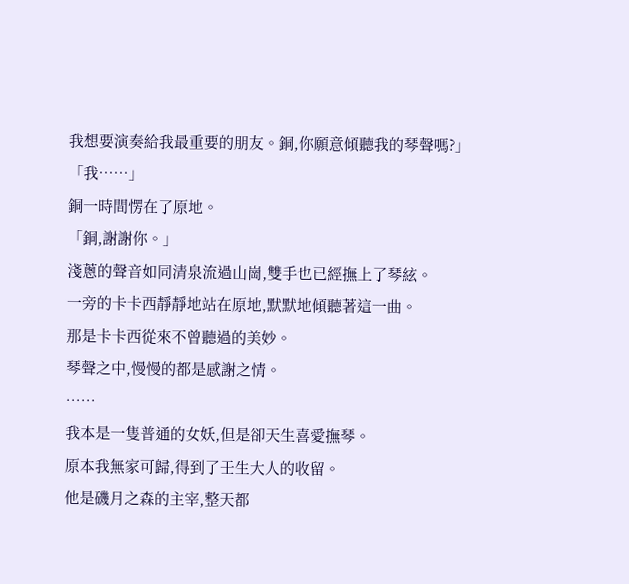我想要演奏給我最重要的朋友。銅,你願意傾聽我的琴聲嗎?」
「我……」
銅一時間愣在了原地。
「銅,謝謝你。」
淺蔥的聲音如同清泉流過山崗,雙手也已經撫上了琴絃。
一旁的卡卡西靜靜地站在原地,默默地傾聽著這一曲。
那是卡卡西從來不曾聽過的美妙。
琴聲之中,慢慢的都是感謝之情。
……
我本是一隻普通的女妖,但是卻天生喜愛撫琴。
原本我無家可歸,得到了壬生大人的收留。
他是磯月之森的主宰,整天都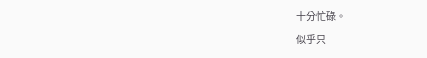十分忙碌。
似乎只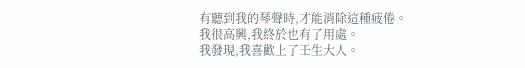有聽到我的琴聲時,才能消除這種疲倦。
我很高興,我終於也有了用處。
我發現,我喜歡上了壬生大人。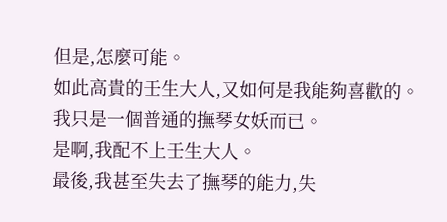但是,怎麼可能。
如此高貴的壬生大人,又如何是我能夠喜歡的。
我只是一個普通的撫琴女妖而已。
是啊,我配不上壬生大人。
最後,我甚至失去了撫琴的能力,失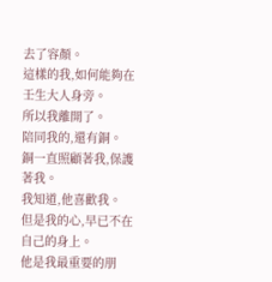去了容顏。
這樣的我,如何能夠在壬生大人身旁。
所以我離開了。
陪同我的,還有銅。
銅一直照顧著我,保護著我。
我知道,他喜歡我。
但是我的心,早已不在自己的身上。
他是我最重要的朋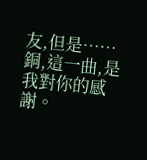友,但是……
銅,這一曲,是我對你的感謝。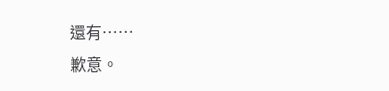還有……
歉意。